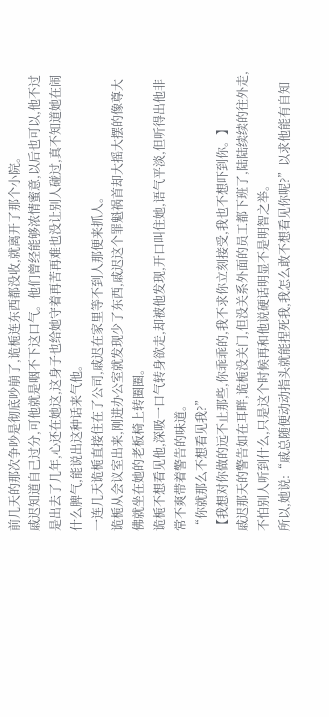前几天的那次争吵是彻底吵崩了,诡栀连东西都没收,就离开了那个小院。
戚迟知道自己过分,可他就是咽不下这口气。他们曾经能够浓情蜜意,以后也可以,他不过是出去了几年,心还在她这,这身子也给她守着再苦再难也没让别人碰过,真不知道她在闹什么脾气,能说出这种话来气他。
一连几天诡栀直接住在了公司,戚迟在家里等不到人那便来抓人。
诡栀从会议室出来,刚进办公室就发现少了东西,戚迟这个罪魁祸首却大摇大摆的像尊大佛就坐在她的老板椅上转圈圈。
诡栀不想看见他,深吸一口气转身欲走,却被他发现,开口叫住她,语气平淡,但听得出他非常不爽带着警告的味道。
“你就那么不想看见我?”
【我想对你做的远不止那些,你乖乖的,我不求你立刻接受,我也不想吓到你。】
戚迟那天的警告如在耳畔,诡栀没关门,但没关系外面的员工都下班了,陆陆续续的往外走,不怕别人听到什么,只是这个时候再和他说硬话明显不是明智之举。
所以,她说:“戚总随便动动指头就能捏死我,我怎么敢不想看见你呢?”以求他能有自知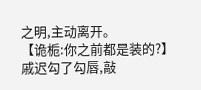之明,主动离开。
【诡栀:你之前都是装的?】
戚迟勾了勾唇,敲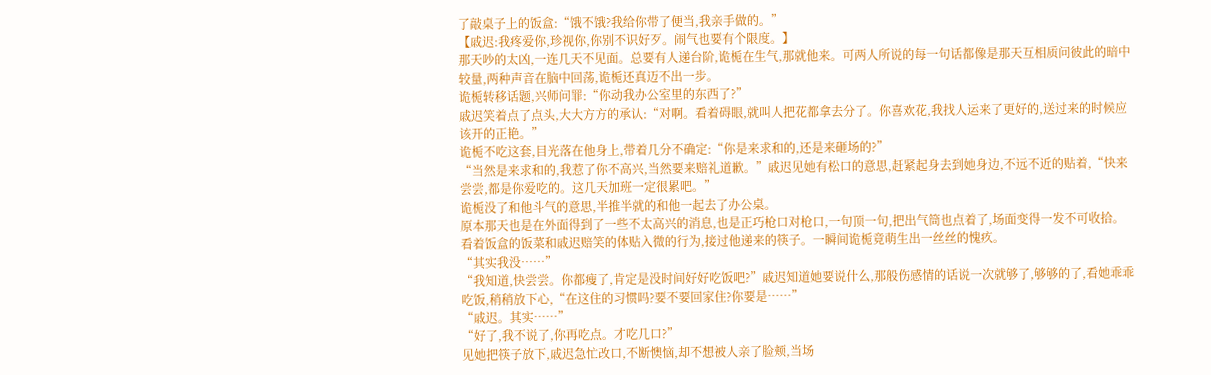了敲桌子上的饭盒:“饿不饿?我给你带了便当,我亲手做的。”
【戚迟:我疼爱你,珍视你,你别不识好歹。闹气也要有个限度。】
那天吵的太凶,一连几天不见面。总要有人递台阶,诡栀在生气,那就他来。可两人所说的每一句话都像是那天互相质问彼此的暗中较量,两种声音在脑中回荡,诡栀还真迈不出一步。
诡栀转移话题,兴师问罪:“你动我办公室里的东西了?”
戚迟笑着点了点头,大大方方的承认:“对啊。看着碍眼,就叫人把花都拿去分了。你喜欢花,我找人运来了更好的,送过来的时候应该开的正艳。”
诡栀不吃这套,目光落在他身上,带着几分不确定:“你是来求和的,还是来砸场的?”
“当然是来求和的,我惹了你不高兴,当然要来赔礼道歉。”戚迟见她有松口的意思,赶紧起身去到她身边,不远不近的贴着,“快来尝尝,都是你爱吃的。这几天加班一定很累吧。”
诡栀没了和他斗气的意思,半推半就的和他一起去了办公桌。
原本那天也是在外面得到了一些不太高兴的消息,也是正巧枪口对枪口,一句顶一句,把出气筒也点着了,场面变得一发不可收拾。
看着饭盒的饭菜和戚迟赔笑的体贴入微的行为,接过他递来的筷子。一瞬间诡栀竟萌生出一丝丝的愧疚。
“其实我没……”
“我知道,快尝尝。你都瘦了,肯定是没时间好好吃饭吧?”戚迟知道她要说什么,那般伤感情的话说一次就够了,够够的了,看她乖乖吃饭,稍稍放下心,“在这住的习惯吗?要不要回家住?你要是……”
“戚迟。其实……”
“好了,我不说了,你再吃点。才吃几口?”
见她把筷子放下,戚迟急忙改口,不断懊恼,却不想被人亲了脸颊,当场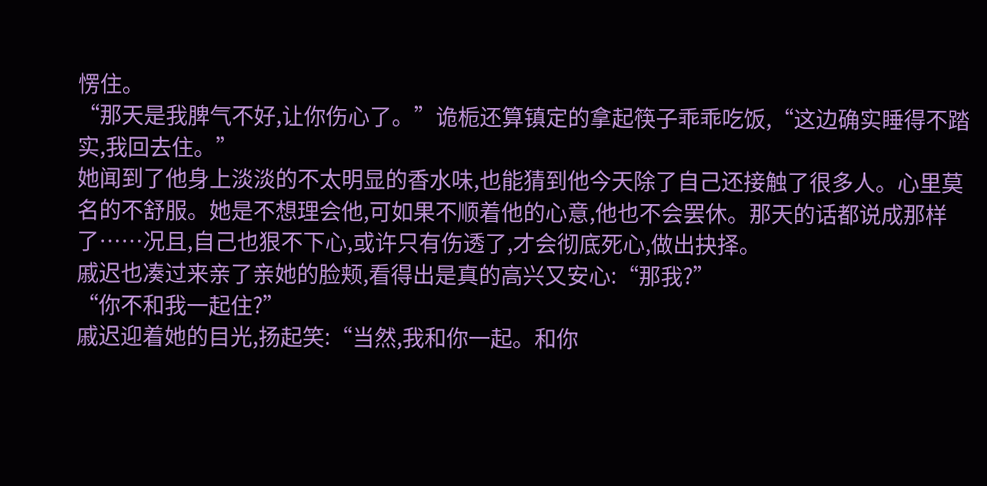愣住。
“那天是我脾气不好,让你伤心了。”诡栀还算镇定的拿起筷子乖乖吃饭,“这边确实睡得不踏实,我回去住。”
她闻到了他身上淡淡的不太明显的香水味,也能猜到他今天除了自己还接触了很多人。心里莫名的不舒服。她是不想理会他,可如果不顺着他的心意,他也不会罢休。那天的话都说成那样了……况且,自己也狠不下心,或许只有伤透了,才会彻底死心,做出抉择。
戚迟也凑过来亲了亲她的脸颊,看得出是真的高兴又安心:“那我?”
“你不和我一起住?”
戚迟迎着她的目光,扬起笑:“当然,我和你一起。和你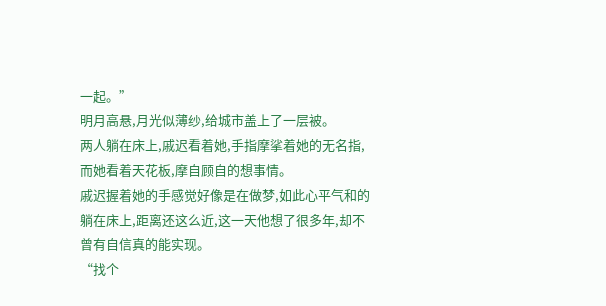一起。”
明月高悬,月光似薄纱,给城市盖上了一层被。
两人躺在床上,戚迟看着她,手指摩挲着她的无名指,而她看着天花板,摩自顾自的想事情。
戚迟握着她的手感觉好像是在做梦,如此心平气和的躺在床上,距离还这么近,这一天他想了很多年,却不曾有自信真的能实现。
“找个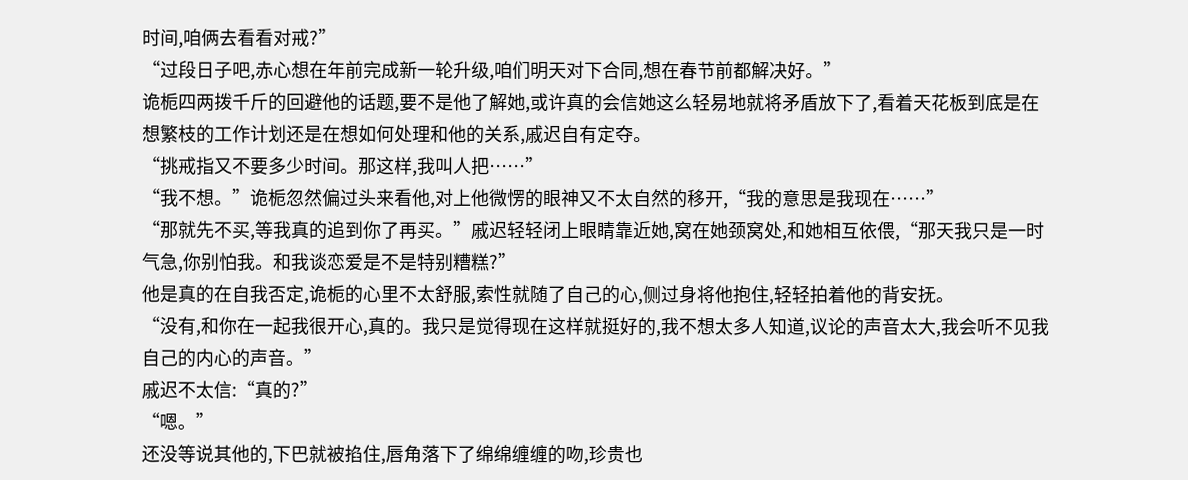时间,咱俩去看看对戒?”
“过段日子吧,赤心想在年前完成新一轮升级,咱们明天对下合同,想在春节前都解决好。”
诡栀四两拨千斤的回避他的话题,要不是他了解她,或许真的会信她这么轻易地就将矛盾放下了,看着天花板到底是在想繁枝的工作计划还是在想如何处理和他的关系,戚迟自有定夺。
“挑戒指又不要多少时间。那这样,我叫人把……”
“我不想。”诡栀忽然偏过头来看他,对上他微愣的眼神又不太自然的移开,“我的意思是我现在……”
“那就先不买,等我真的追到你了再买。”戚迟轻轻闭上眼睛靠近她,窝在她颈窝处,和她相互依偎,“那天我只是一时气急,你别怕我。和我谈恋爱是不是特别糟糕?”
他是真的在自我否定,诡栀的心里不太舒服,索性就随了自己的心,侧过身将他抱住,轻轻拍着他的背安抚。
“没有,和你在一起我很开心,真的。我只是觉得现在这样就挺好的,我不想太多人知道,议论的声音太大,我会听不见我自己的内心的声音。”
戚迟不太信:“真的?”
“嗯。”
还没等说其他的,下巴就被掐住,唇角落下了绵绵缠缠的吻,珍贵也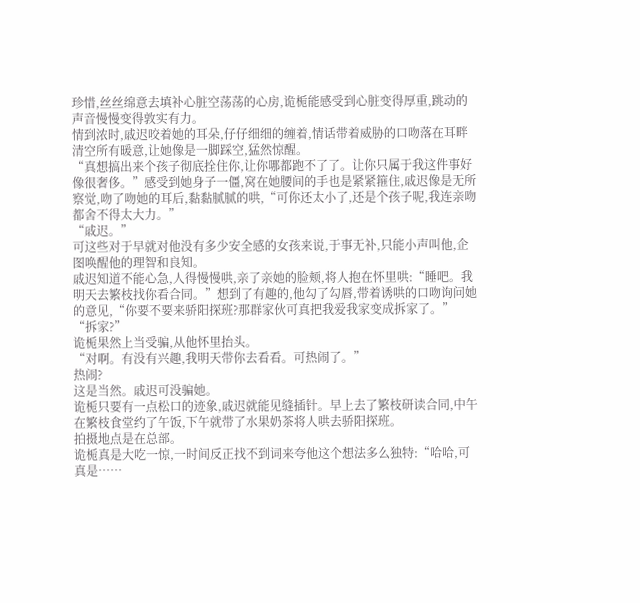珍惜,丝丝绵意去填补心脏空荡荡的心房,诡栀能感受到心脏变得厚重,跳动的声音慢慢变得敦实有力。
情到浓时,戚迟咬着她的耳朵,仔仔细细的缠着,情话带着威胁的口吻落在耳畔清空所有暖意,让她像是一脚踩空,猛然惊醒。
“真想搞出来个孩子彻底拴住你,让你哪都跑不了了。让你只属于我这件事好像很奢侈。”感受到她身子一僵,窝在她腰间的手也是紧紧箍住,戚迟像是无所察觉,吻了吻她的耳后,黏黏腻腻的哄,“可你还太小了,还是个孩子呢,我连亲吻都舍不得太大力。”
“戚迟。”
可这些对于早就对他没有多少安全感的女孩来说,于事无补,只能小声叫他,企图唤醒他的理智和良知。
戚迟知道不能心急,人得慢慢哄,亲了亲她的脸颊,将人抱在怀里哄:“睡吧。我明天去繁枝找你看合同。”想到了有趣的,他勾了勾唇,带着诱哄的口吻询问她的意见,“你要不要来骄阳探班?那群家伙可真把我爱我家变成拆家了。”
“拆家?”
诡栀果然上当受骗,从他怀里抬头。
“对啊。有没有兴趣,我明天带你去看看。可热闹了。”
热闹?
这是当然。戚迟可没骗她。
诡栀只要有一点松口的迹象,戚迟就能见缝插针。早上去了繁枝研读合同,中午在繁枝食堂约了午饭,下午就带了水果奶茶将人哄去骄阳探班。
拍摄地点是在总部。
诡栀真是大吃一惊,一时间反正找不到词来夸他这个想法多么独特:“哈哈,可真是……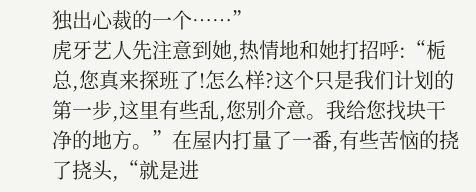独出心裁的一个……”
虎牙艺人先注意到她,热情地和她打招呼:“栀总,您真来探班了!怎么样?这个只是我们计划的第一步,这里有些乱,您别介意。我给您找块干净的地方。”在屋内打量了一番,有些苦恼的挠了挠头,“就是进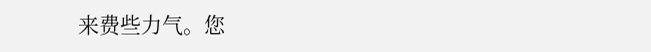来费些力气。您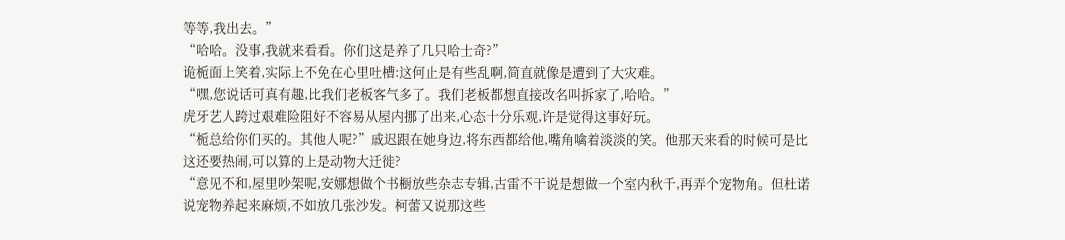等等,我出去。”
“哈哈。没事,我就来看看。你们这是养了几只哈士奇?”
诡栀面上笑着,实际上不免在心里吐槽:这何止是有些乱啊,简直就像是遭到了大灾难。
“嘿,您说话可真有趣,比我们老板客气多了。我们老板都想直接改名叫拆家了,哈哈。”
虎牙艺人跨过艰难险阻好不容易从屋内挪了出来,心态十分乐观,许是觉得这事好玩。
“栀总给你们买的。其他人呢?”戚迟跟在她身边,将东西都给他,嘴角噙着淡淡的笑。他那天来看的时候可是比这还要热闹,可以算的上是动物大迁徙?
“意见不和,屋里吵架呢,安娜想做个书橱放些杂志专辑,古雷不干说是想做一个室内秋千,再弄个宠物角。但杜诺说宠物养起来麻烦,不如放几张沙发。柯蕾又说那这些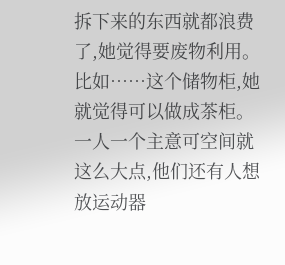拆下来的东西就都浪费了,她觉得要废物利用。比如……这个储物柜,她就觉得可以做成茶柜。一人一个主意可空间就这么大点,他们还有人想放运动器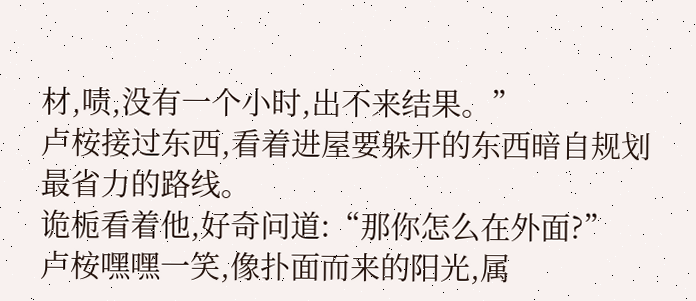材,啧,没有一个小时,出不来结果。”
卢桉接过东西,看着进屋要躲开的东西暗自规划最省力的路线。
诡栀看着他,好奇问道:“那你怎么在外面?”
卢桉嘿嘿一笑,像扑面而来的阳光,属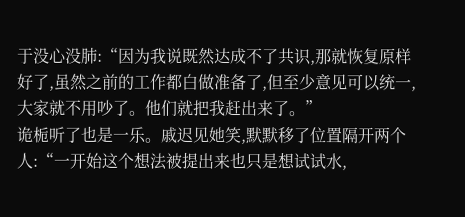于没心没肺:“因为我说既然达成不了共识,那就恢复原样好了,虽然之前的工作都白做准备了,但至少意见可以统一,大家就不用吵了。他们就把我赶出来了。”
诡栀听了也是一乐。戚迟见她笑,默默移了位置隔开两个人:“一开始这个想法被提出来也只是想试试水,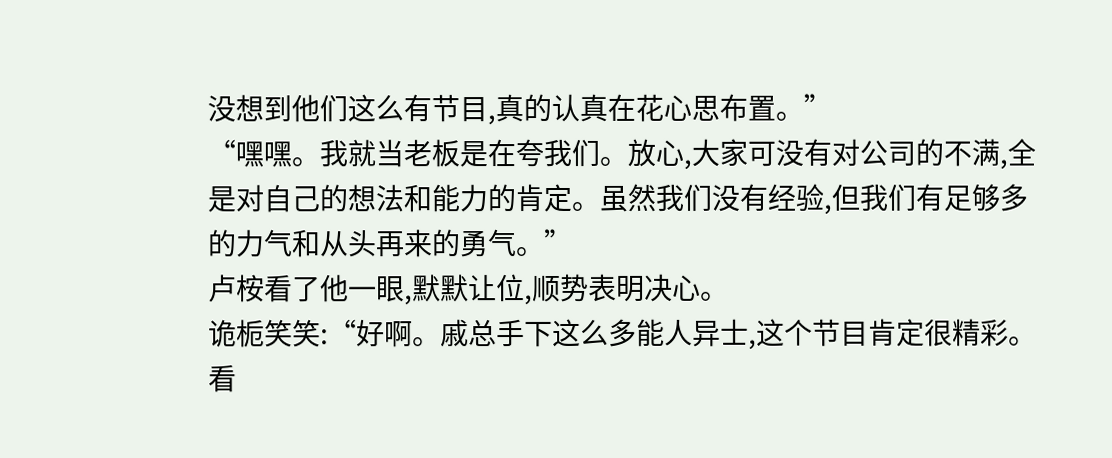没想到他们这么有节目,真的认真在花心思布置。”
“嘿嘿。我就当老板是在夸我们。放心,大家可没有对公司的不满,全是对自己的想法和能力的肯定。虽然我们没有经验,但我们有足够多的力气和从头再来的勇气。”
卢桉看了他一眼,默默让位,顺势表明决心。
诡栀笑笑:“好啊。戚总手下这么多能人异士,这个节目肯定很精彩。看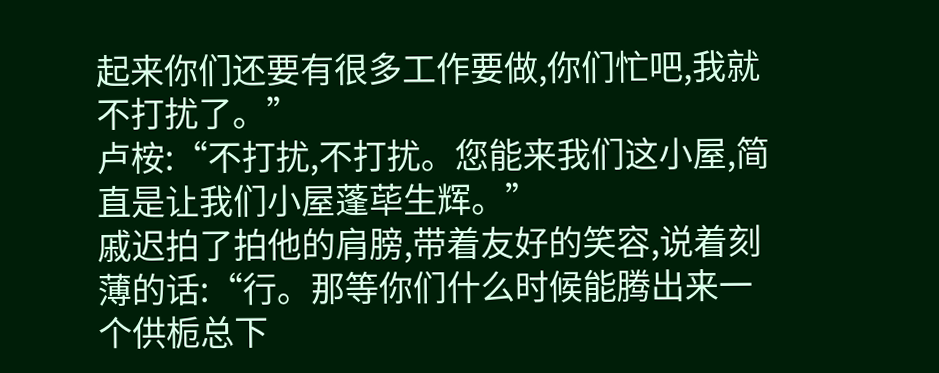起来你们还要有很多工作要做,你们忙吧,我就不打扰了。”
卢桉:“不打扰,不打扰。您能来我们这小屋,简直是让我们小屋蓬荜生辉。”
戚迟拍了拍他的肩膀,带着友好的笑容,说着刻薄的话:“行。那等你们什么时候能腾出来一个供栀总下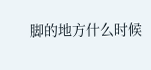脚的地方什么时候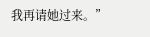我再请她过来。”